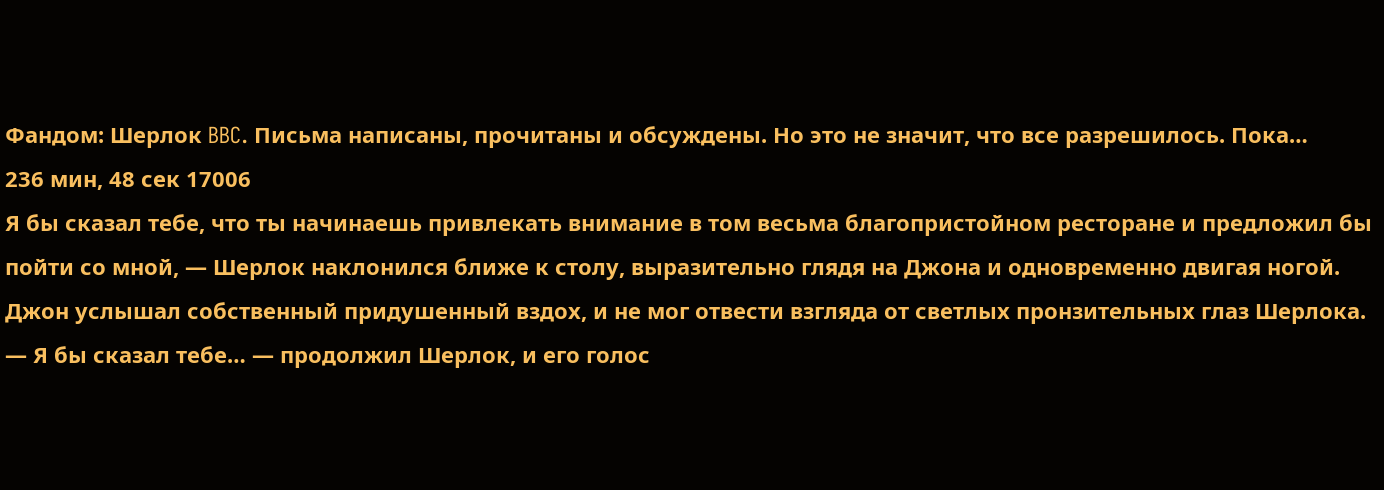Фандом: Шерлок BBC. Письма написаны, прочитаны и обсуждены. Но это не значит, что все разрешилось. Пока…
236 мин, 48 сек 17006
Я бы сказал тебе, что ты начинаешь привлекать внимание в том весьма благопристойном ресторане и предложил бы пойти со мной, — Шерлок наклонился ближе к столу, выразительно глядя на Джона и одновременно двигая ногой. Джон услышал собственный придушенный вздох, и не мог отвести взгляда от светлых пронзительных глаз Шерлока. — Я бы сказал тебе… — продолжил Шерлок, и его голос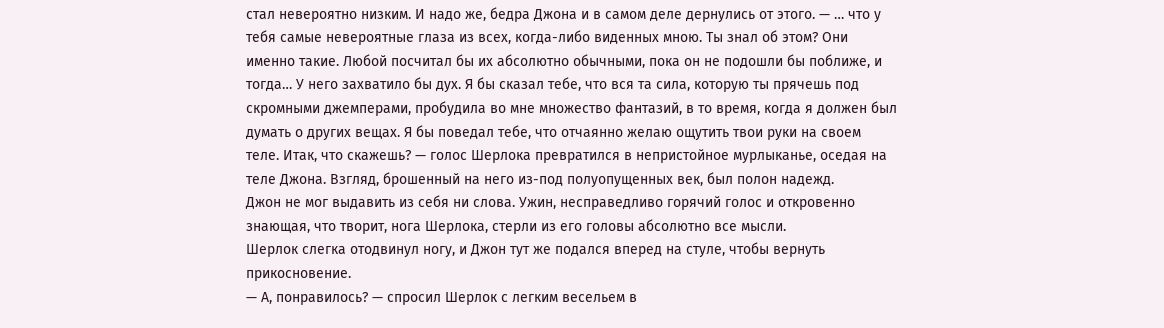стал невероятно низким. И надо же, бедра Джона и в самом деле дернулись от этого. — … что у тебя самые невероятные глаза из всех, когда-либо виденных мною. Ты знал об этом? Они именно такие. Любой посчитал бы их абсолютно обычными, пока он не подошли бы поближе, и тогда… У него захватило бы дух. Я бы сказал тебе, что вся та сила, которую ты прячешь под скромными джемперами, пробудила во мне множество фантазий, в то время, когда я должен был думать о других вещах. Я бы поведал тебе, что отчаянно желаю ощутить твои руки на своем теле. Итак, что скажешь? — голос Шерлока превратился в непристойное мурлыканье, оседая на теле Джона. Взгляд, брошенный на него из-под полуопущенных век, был полон надежд.
Джон не мог выдавить из себя ни слова. Ужин, несправедливо горячий голос и откровенно знающая, что творит, нога Шерлока, стерли из его головы абсолютно все мысли.
Шерлок слегка отодвинул ногу, и Джон тут же подался вперед на стуле, чтобы вернуть прикосновение.
— А, понравилось? — спросил Шерлок с легким весельем в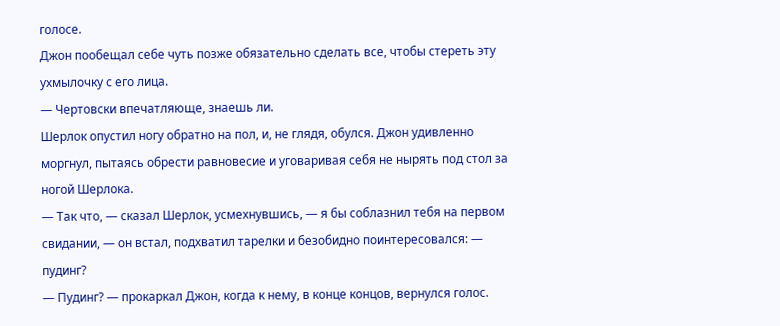голосе.
Джон пообещал себе чуть позже обязательно сделать все, чтобы стереть эту ухмылочку с его лица.
— Чертовски впечатляюще, знаешь ли.
Шерлок опустил ногу обратно на пол, и, не глядя, обулся. Джон удивленно моргнул, пытаясь обрести равновесие и уговаривая себя не нырять под стол за ногой Шерлока.
— Так что, — сказал Шерлок, усмехнувшись, — я бы соблазнил тебя на первом свидании, — он встал, подхватил тарелки и безобидно поинтересовался: — пудинг?
— Пудинг? — прокаркал Джон, когда к нему, в конце концов, вернулся голос.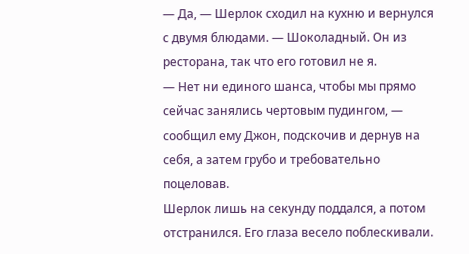— Да, — Шерлок сходил на кухню и вернулся с двумя блюдами. — Шоколадный. Он из ресторана, так что его готовил не я.
— Нет ни единого шанса, чтобы мы прямо сейчас занялись чертовым пудингом, — сообщил ему Джон, подскочив и дернув на себя, а затем грубо и требовательно поцеловав.
Шерлок лишь на секунду поддался, а потом отстранился. Его глаза весело поблескивали.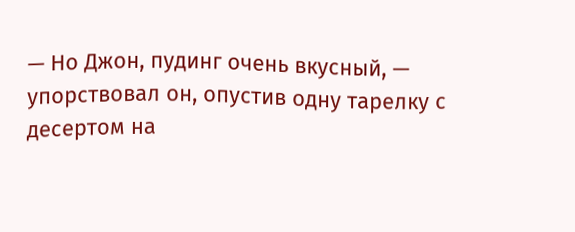— Но Джон, пудинг очень вкусный, — упорствовал он, опустив одну тарелку с десертом на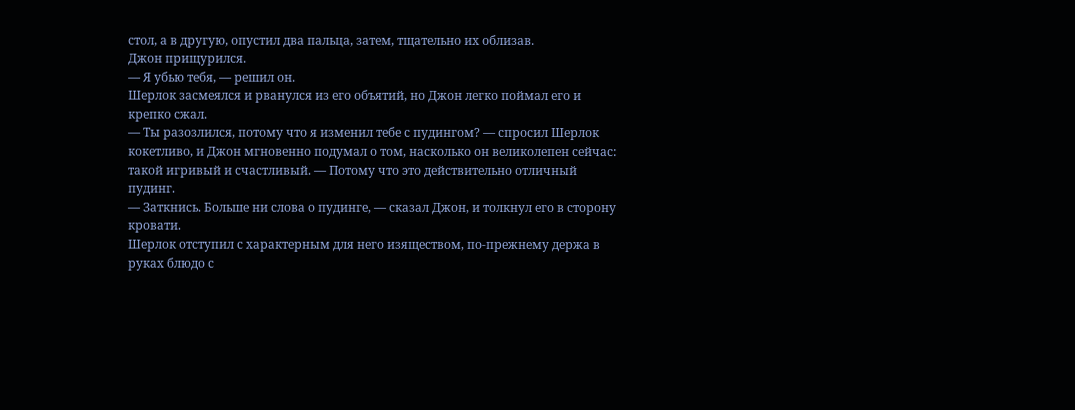стол, а в другую, опустил два пальца, затем, тщательно их облизав.
Джон прищурился.
— Я убью тебя, — решил он.
Шерлок засмеялся и рванулся из его объятий, но Джон легко поймал его и крепко сжал.
— Ты разозлился, потому что я изменил тебе с пудингом? — спросил Шерлок кокетливо, и Джон мгновенно подумал о том, насколько он великолепен сейчас: такой игривый и счастливый. — Потому что это действительно отличный пудинг.
— Заткнись. Больше ни слова о пудинге, — сказал Джон, и толкнул его в сторону кровати.
Шерлок отступил с характерным для него изяществом, по-прежнему держа в руках блюдо с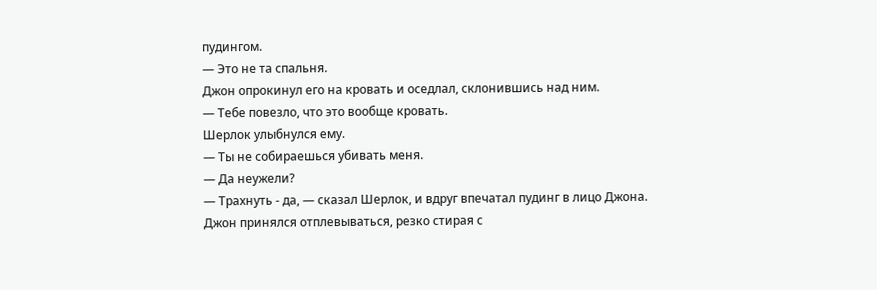пудингом.
— Это не та спальня.
Джон опрокинул его на кровать и оседлал, склонившись над ним.
— Тебе повезло, что это вообще кровать.
Шерлок улыбнулся ему.
— Ты не собираешься убивать меня.
— Да неужели?
— Трахнуть - да, — сказал Шерлок, и вдруг впечатал пудинг в лицо Джона.
Джон принялся отплевываться, резко стирая с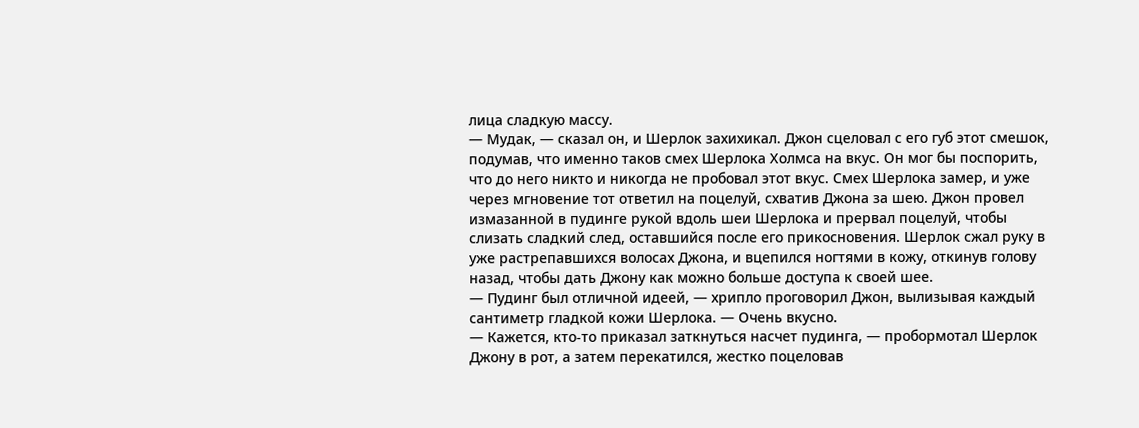лица сладкую массу.
— Мудак, — сказал он, и Шерлок захихикал. Джон сцеловал с его губ этот смешок, подумав, что именно таков смех Шерлока Холмса на вкус. Он мог бы поспорить, что до него никто и никогда не пробовал этот вкус. Смех Шерлока замер, и уже через мгновение тот ответил на поцелуй, схватив Джона за шею. Джон провел измазанной в пудинге рукой вдоль шеи Шерлока и прервал поцелуй, чтобы слизать сладкий след, оставшийся после его прикосновения. Шерлок сжал руку в уже растрепавшихся волосах Джона, и вцепился ногтями в кожу, откинув голову назад, чтобы дать Джону как можно больше доступа к своей шее.
— Пудинг был отличной идеей, — хрипло проговорил Джон, вылизывая каждый сантиметр гладкой кожи Шерлока. — Очень вкусно.
— Кажется, кто-то приказал заткнуться насчет пудинга, — пробормотал Шерлок Джону в рот, а затем перекатился, жестко поцеловав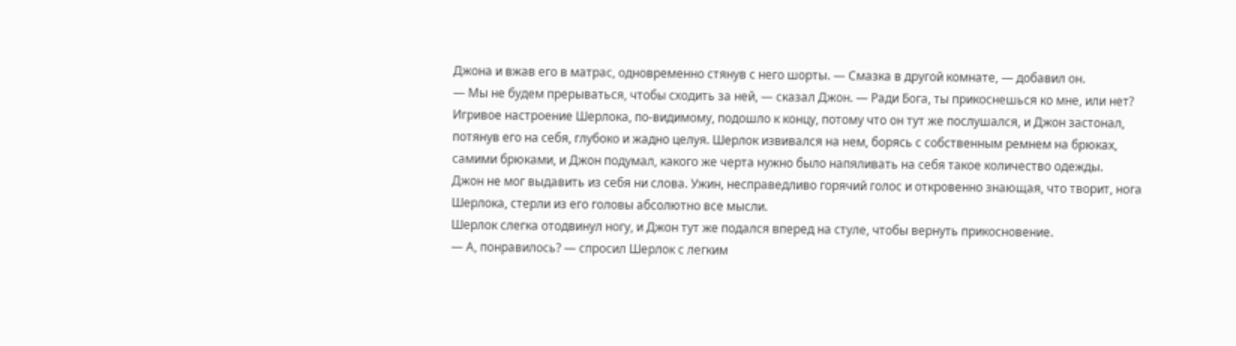Джона и вжав его в матрас, одновременно стянув с него шорты. — Смазка в другой комнате, — добавил он.
— Мы не будем прерываться, чтобы сходить за ней, — сказал Джон. — Ради Бога, ты прикоснешься ко мне, или нет?
Игривое настроение Шерлока, по-видимому, подошло к концу, потому что он тут же послушался, и Джон застонал, потянув его на себя, глубоко и жадно целуя. Шерлок извивался на нем, борясь с собственным ремнем на брюках, самими брюками, и Джон подумал, какого же черта нужно было напяливать на себя такое количество одежды.
Джон не мог выдавить из себя ни слова. Ужин, несправедливо горячий голос и откровенно знающая, что творит, нога Шерлока, стерли из его головы абсолютно все мысли.
Шерлок слегка отодвинул ногу, и Джон тут же подался вперед на стуле, чтобы вернуть прикосновение.
— А, понравилось? — спросил Шерлок с легким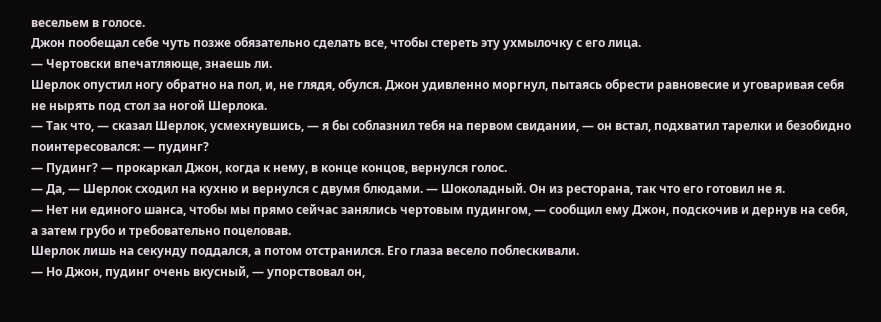весельем в голосе.
Джон пообещал себе чуть позже обязательно сделать все, чтобы стереть эту ухмылочку с его лица.
— Чертовски впечатляюще, знаешь ли.
Шерлок опустил ногу обратно на пол, и, не глядя, обулся. Джон удивленно моргнул, пытаясь обрести равновесие и уговаривая себя не нырять под стол за ногой Шерлока.
— Так что, — сказал Шерлок, усмехнувшись, — я бы соблазнил тебя на первом свидании, — он встал, подхватил тарелки и безобидно поинтересовался: — пудинг?
— Пудинг? — прокаркал Джон, когда к нему, в конце концов, вернулся голос.
— Да, — Шерлок сходил на кухню и вернулся с двумя блюдами. — Шоколадный. Он из ресторана, так что его готовил не я.
— Нет ни единого шанса, чтобы мы прямо сейчас занялись чертовым пудингом, — сообщил ему Джон, подскочив и дернув на себя, а затем грубо и требовательно поцеловав.
Шерлок лишь на секунду поддался, а потом отстранился. Его глаза весело поблескивали.
— Но Джон, пудинг очень вкусный, — упорствовал он,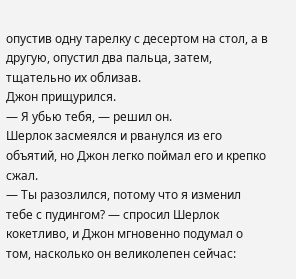опустив одну тарелку с десертом на стол, а в другую, опустил два пальца, затем, тщательно их облизав.
Джон прищурился.
— Я убью тебя, — решил он.
Шерлок засмеялся и рванулся из его объятий, но Джон легко поймал его и крепко сжал.
— Ты разозлился, потому что я изменил тебе с пудингом? — спросил Шерлок кокетливо, и Джон мгновенно подумал о том, насколько он великолепен сейчас: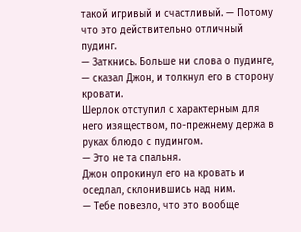такой игривый и счастливый. — Потому что это действительно отличный пудинг.
— Заткнись. Больше ни слова о пудинге, — сказал Джон, и толкнул его в сторону кровати.
Шерлок отступил с характерным для него изяществом, по-прежнему держа в руках блюдо с пудингом.
— Это не та спальня.
Джон опрокинул его на кровать и оседлал, склонившись над ним.
— Тебе повезло, что это вообще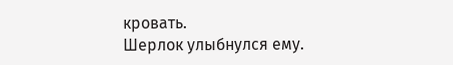кровать.
Шерлок улыбнулся ему.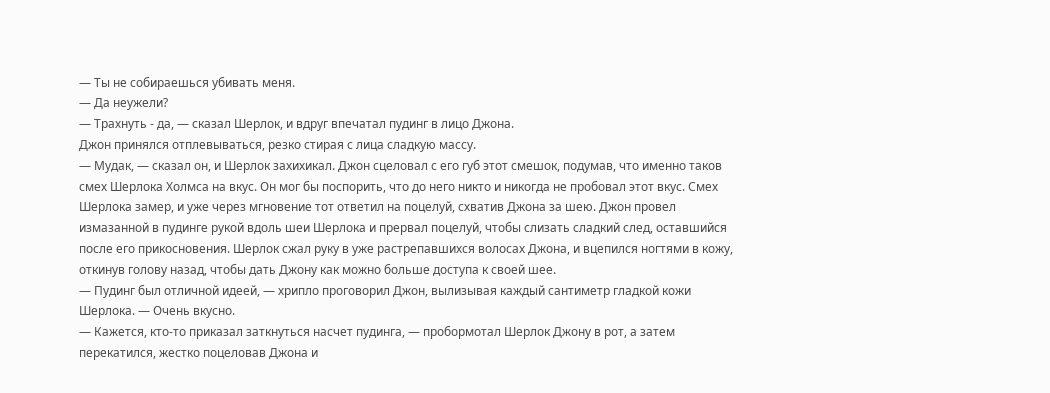— Ты не собираешься убивать меня.
— Да неужели?
— Трахнуть - да, — сказал Шерлок, и вдруг впечатал пудинг в лицо Джона.
Джон принялся отплевываться, резко стирая с лица сладкую массу.
— Мудак, — сказал он, и Шерлок захихикал. Джон сцеловал с его губ этот смешок, подумав, что именно таков смех Шерлока Холмса на вкус. Он мог бы поспорить, что до него никто и никогда не пробовал этот вкус. Смех Шерлока замер, и уже через мгновение тот ответил на поцелуй, схватив Джона за шею. Джон провел измазанной в пудинге рукой вдоль шеи Шерлока и прервал поцелуй, чтобы слизать сладкий след, оставшийся после его прикосновения. Шерлок сжал руку в уже растрепавшихся волосах Джона, и вцепился ногтями в кожу, откинув голову назад, чтобы дать Джону как можно больше доступа к своей шее.
— Пудинг был отличной идеей, — хрипло проговорил Джон, вылизывая каждый сантиметр гладкой кожи Шерлока. — Очень вкусно.
— Кажется, кто-то приказал заткнуться насчет пудинга, — пробормотал Шерлок Джону в рот, а затем перекатился, жестко поцеловав Джона и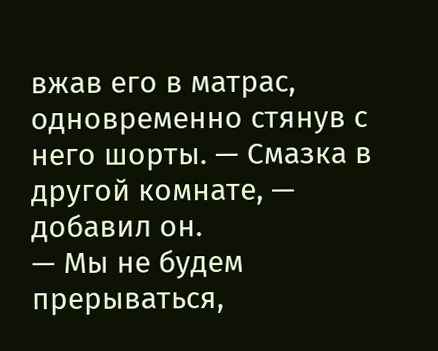вжав его в матрас, одновременно стянув с него шорты. — Смазка в другой комнате, — добавил он.
— Мы не будем прерываться,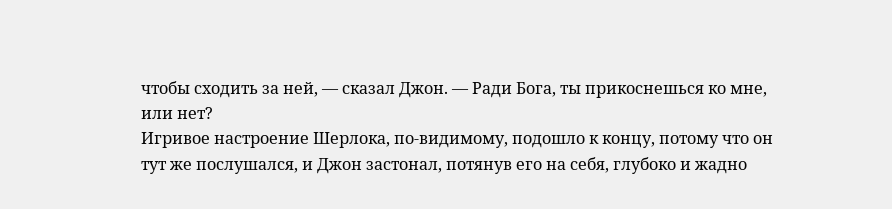чтобы сходить за ней, — сказал Джон. — Ради Бога, ты прикоснешься ко мне, или нет?
Игривое настроение Шерлока, по-видимому, подошло к концу, потому что он тут же послушался, и Джон застонал, потянув его на себя, глубоко и жадно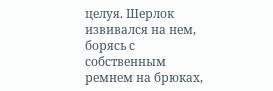целуя. Шерлок извивался на нем, борясь с собственным ремнем на брюках,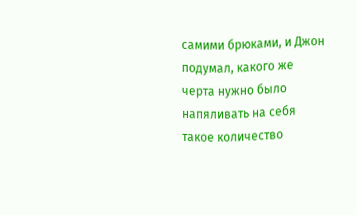самими брюками, и Джон подумал, какого же черта нужно было напяливать на себя такое количество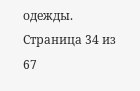одежды.
Страница 34 из 67